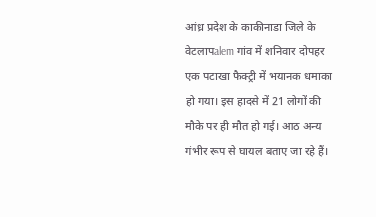आंध्र प्रदेश के काकीनाडा जिले के वेटलापalem गांव में शनिवार दोपहर एक पटाखा फैक्ट्री में भयानक धमाका हो गया। इस हादसे में 21 लोगों की मौके पर ही मौत हो गई। आठ अन्य गंभीर रूप से घायल बताए जा रहे हैं।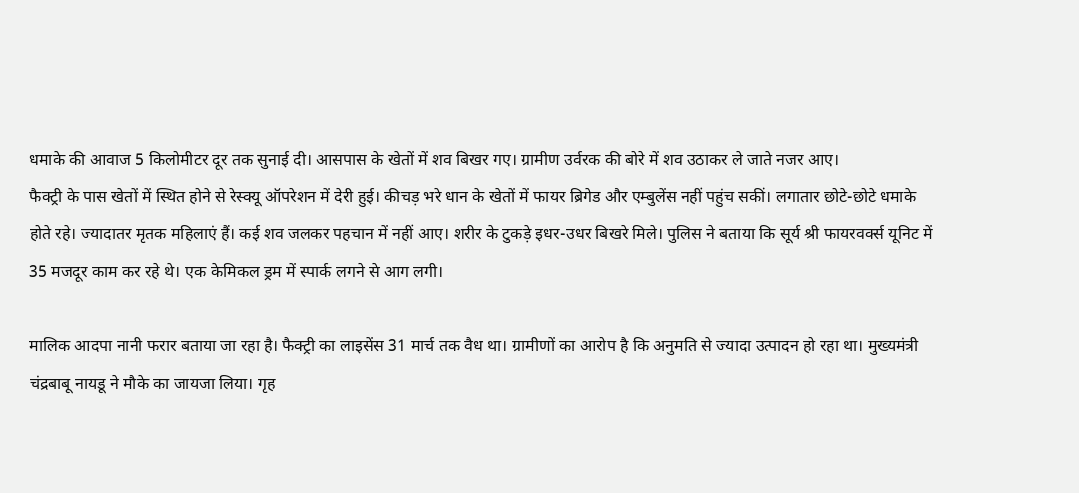धमाके की आवाज 5 किलोमीटर दूर तक सुनाई दी। आसपास के खेतों में शव बिखर गए। ग्रामीण उर्वरक की बोरे में शव उठाकर ले जाते नजर आए।
फैक्ट्री के पास खेतों में स्थित होने से रेस्क्यू ऑपरेशन में देरी हुई। कीचड़ भरे धान के खेतों में फायर ब्रिगेड और एम्बुलेंस नहीं पहुंच सकीं। लगातार छोटे-छोटे धमाके होते रहे। ज्यादातर मृतक महिलाएं हैं। कई शव जलकर पहचान में नहीं आए। शरीर के टुकड़े इधर-उधर बिखरे मिले। पुलिस ने बताया कि सूर्य श्री फायरवर्क्स यूनिट में 35 मजदूर काम कर रहे थे। एक केमिकल ड्रम में स्पार्क लगने से आग लगी।

मालिक आदपा नानी फरार बताया जा रहा है। फैक्ट्री का लाइसेंस 31 मार्च तक वैध था। ग्रामीणों का आरोप है कि अनुमति से ज्यादा उत्पादन हो रहा था। मुख्यमंत्री चंद्रबाबू नायडू ने मौके का जायजा लिया। गृह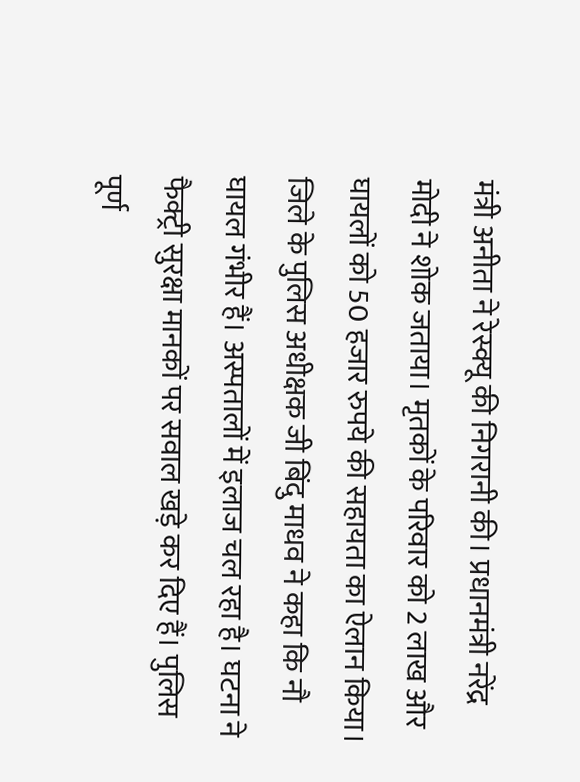मंत्री अनीता ने रेस्क्यू की निगरानी की। प्रधानमंत्री नरेंद्र मोदी ने शोक जताया। मृतकों के परिवार को 2 लाख और घायलों को 50 हजार रुपये की सहायता का ऐलान किया।
जिले के पुलिस अधीक्षक जी बिंदु माधव ने कहा कि नौ घायल गंभीर हैं। अस्पतालों में इलाज चल रहा है। घटना ने फैक्ट्री सुरक्षा मानकों पर सवाल खड़े कर दिए हैं। पुलिस पूर्ण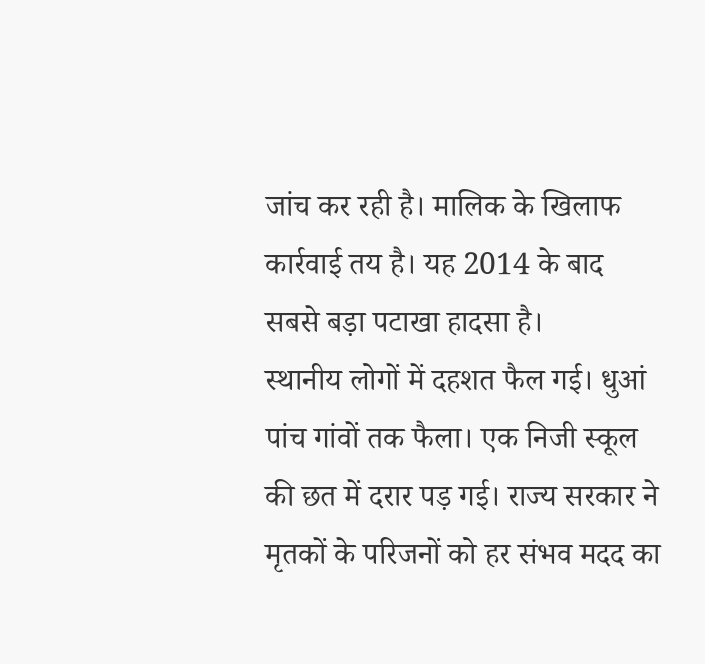जांच कर रही है। मालिक के खिलाफ कार्रवाई तय है। यह 2014 के बाद सबसे बड़ा पटाखा हादसा है।
स्थानीय लोगों में दहशत फैल गई। धुआं पांच गांवों तक फैला। एक निजी स्कूल की छत में दरार पड़ गई। राज्य सरकार ने मृतकों के परिजनों को हर संभव मदद का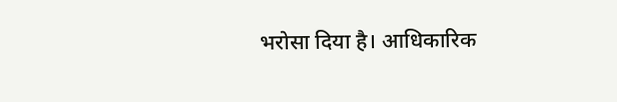भरोसा दिया है। आधिकारिक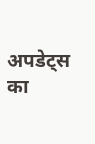अपडेट्स का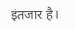इंतजार है।